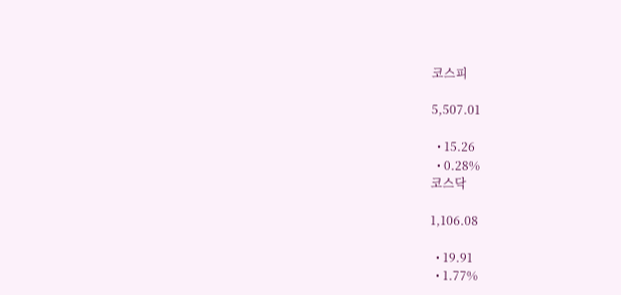코스피

5,507.01

  • 15.26
  • 0.28%
코스닥

1,106.08

  • 19.91
  • 1.77%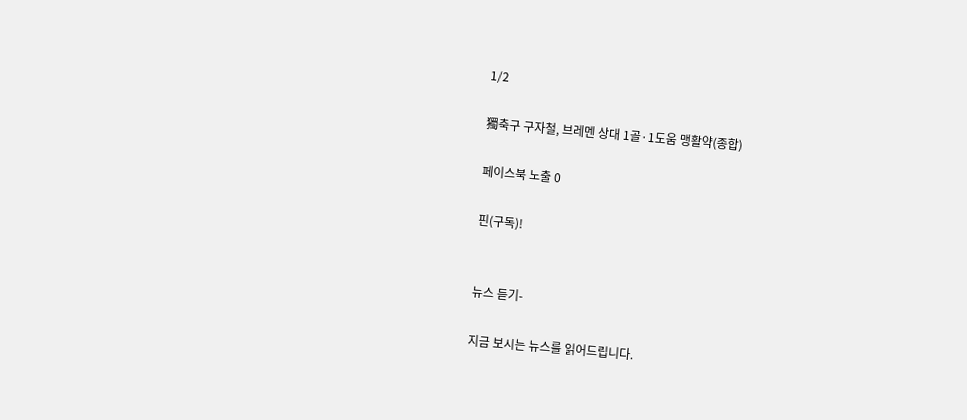1/2

獨축구 구자철, 브레멘 상대 1골·1도움 맹활약(종합)

페이스북 노출 0

핀(구독)!


뉴스 듣기-

지금 보시는 뉴스를 읽어드립니다.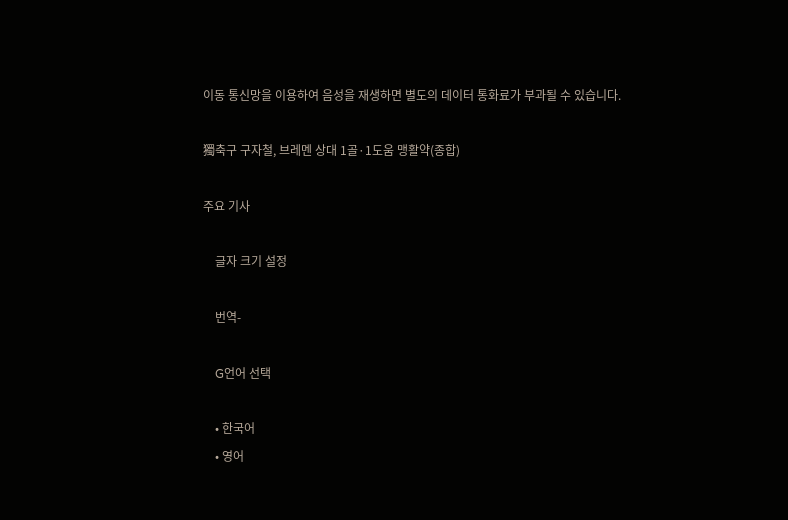이동 통신망을 이용하여 음성을 재생하면 별도의 데이터 통화료가 부과될 수 있습니다.

獨축구 구자철, 브레멘 상대 1골·1도움 맹활약(종합)

주요 기사

    글자 크기 설정

    번역-

    G언어 선택

    • 한국어
    • 영어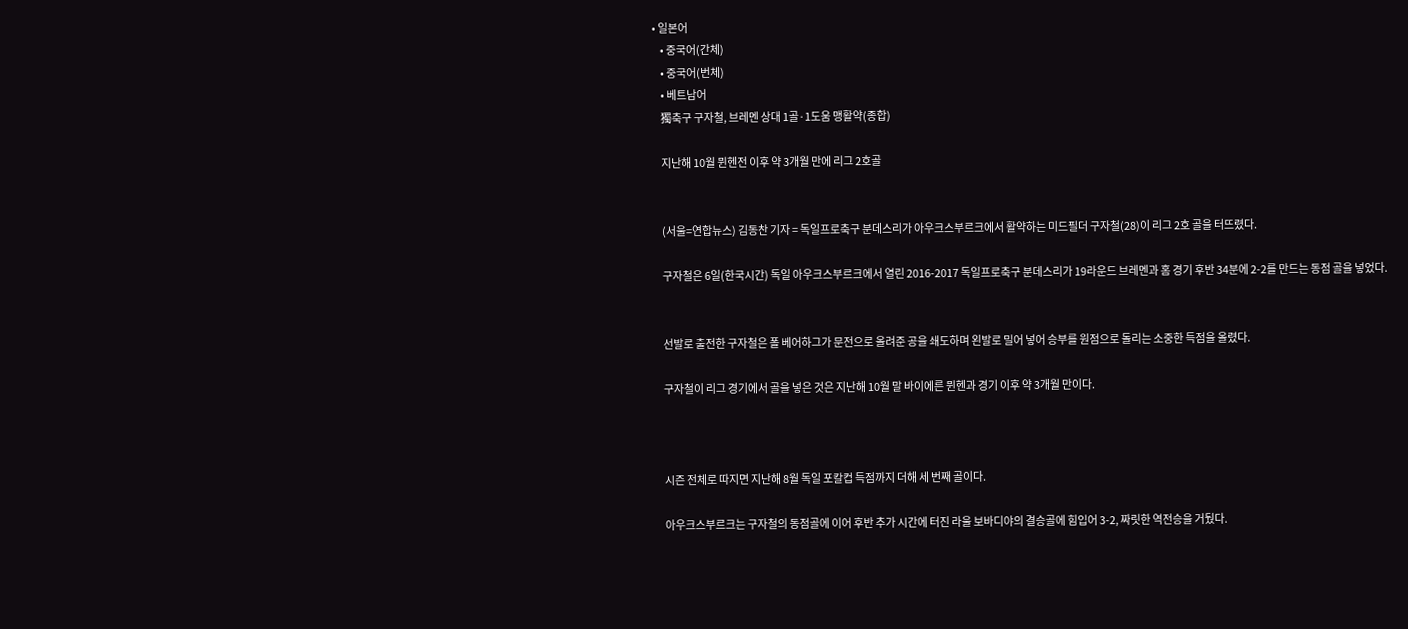• 일본어
    • 중국어(간체)
    • 중국어(번체)
    • 베트남어
    獨축구 구자철, 브레멘 상대 1골·1도움 맹활약(종합)

    지난해 10월 뮌헨전 이후 약 3개월 만에 리그 2호골


    (서울=연합뉴스) 김동찬 기자 = 독일프로축구 분데스리가 아우크스부르크에서 활약하는 미드필더 구자철(28)이 리그 2호 골을 터뜨렸다.

    구자철은 6일(한국시간) 독일 아우크스부르크에서 열린 2016-2017 독일프로축구 분데스리가 19라운드 브레멘과 홈 경기 후반 34분에 2-2를 만드는 동점 골을 넣었다.


    선발로 출전한 구자철은 폴 베어하그가 문전으로 올려준 공을 쇄도하며 왼발로 밀어 넣어 승부를 원점으로 돌리는 소중한 득점을 올렸다.

    구자철이 리그 경기에서 골을 넣은 것은 지난해 10월 말 바이에른 뮌헨과 경기 이후 약 3개월 만이다.



    시즌 전체로 따지면 지난해 8월 독일 포칼컵 득점까지 더해 세 번째 골이다.

    아우크스부르크는 구자철의 동점골에 이어 후반 추가 시간에 터진 라울 보바디야의 결승골에 힘입어 3-2, 짜릿한 역전승을 거뒀다.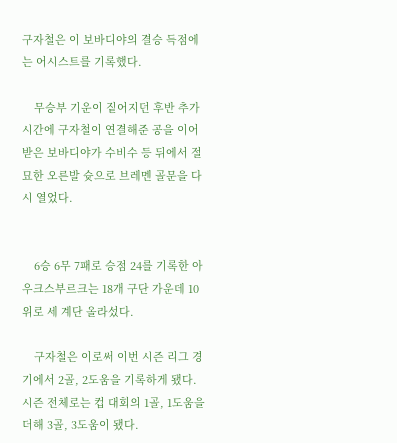구자철은 이 보바디야의 결승 득점에는 어시스트를 기록했다.

    무승부 기운이 짙어지던 후반 추가 시간에 구자철이 연결해준 공을 이어받은 보바디야가 수비수 등 뒤에서 절묘한 오른발 슛으로 브레멘 골문을 다시 열었다.


    6승 6무 7패로 승점 24를 기록한 아우크스부르크는 18개 구단 가운데 10위로 세 계단 올라섰다.

    구자철은 이로써 이번 시즌 리그 경기에서 2골, 2도움을 기록하게 됐다. 시즌 전체로는 컵 대회의 1골, 1도움을 더해 3골, 3도움이 됐다.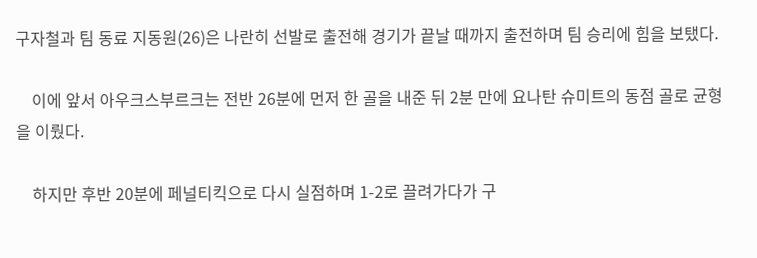구자철과 팀 동료 지동원(26)은 나란히 선발로 출전해 경기가 끝날 때까지 출전하며 팀 승리에 힘을 보탰다.

    이에 앞서 아우크스부르크는 전반 26분에 먼저 한 골을 내준 뒤 2분 만에 요나탄 슈미트의 동점 골로 균형을 이뤘다.

    하지만 후반 20분에 페널티킥으로 다시 실점하며 1-2로 끌려가다가 구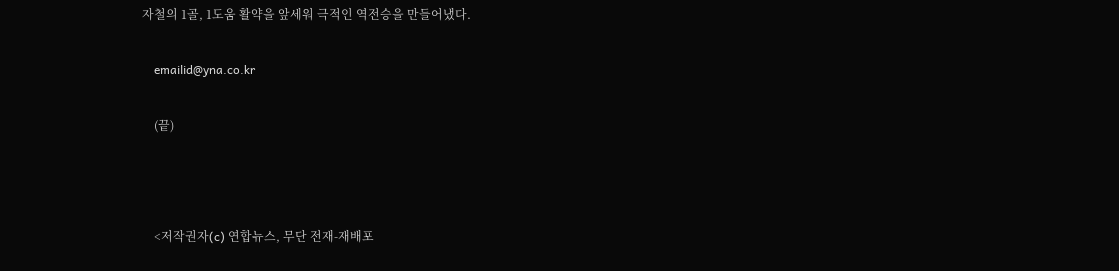자철의 1골, 1도움 활약을 앞세워 극적인 역전승을 만들어냈다.

    emailid@yna.co.kr

    (끝)



    <저작권자(c) 연합뉴스, 무단 전재-재배포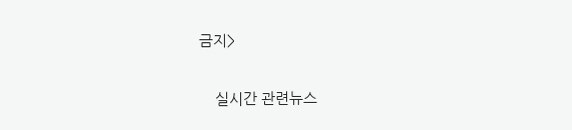금지>

    실시간 관련뉴스